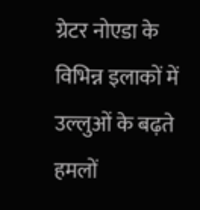ग्रेटर नोएडा के विभिन्न इलाकों में उल्लुओं के बढ़ते हमलों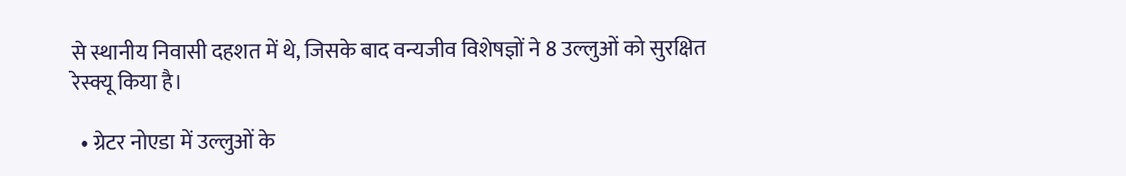से स्थानीय निवासी दहशत में थे, जिसके बाद वन्यजीव विशेषज्ञों ने 8 उल्लुओं को सुरक्षित रेस्क्यू किया है।

  • ग्रेटर नोएडा में उल्लुओं के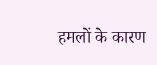हमलों के कारण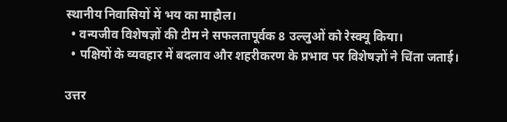स्थानीय निवासियों में भय का माहौल।
  • वन्यजीव विशेषज्ञों की टीम ने सफलतापूर्वक 8 उल्लुओं को रेस्क्यू किया।
  • पक्षियों के व्यवहार में बदलाव और शहरीकरण के प्रभाव पर विशेषज्ञों ने चिंता जताई।

उत्तर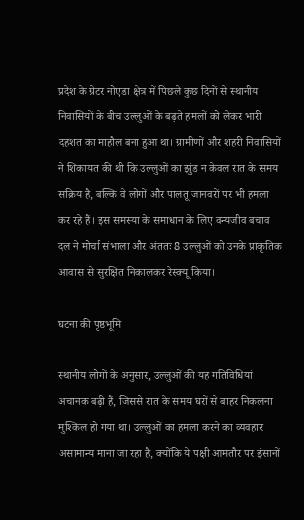प्रदेश के ग्रेटर नोएडा क्षेत्र में पिछले कुछ दिनों से स्थानीय निवासियों के बीच उल्लुओं के बढ़ते हमलों को लेकर भारी दहशत का माहौल बना हुआ था। ग्रामीणों और शहरी निवासियों ने शिकायत की थी कि उल्लुओं का झुंड न केवल रात के समय सक्रिय है, बल्कि वे लोगों और पालतू जानवरों पर भी हमला कर रहे हैं। इस समस्या के समाधान के लिए वन्यजीव बचाव दल ने मोर्चा संभाला और अंततः 8 उल्लुओं को उनके प्राकृतिक आवास से सुरक्षित निकालकर रेस्क्यू किया।

घटना की पृष्ठभूमि

स्थानीय लोगों के अनुसार, उल्लुओं की यह गतिविधियां अचानक बढ़ी हैं, जिससे रात के समय घरों से बाहर निकलना मुश्किल हो गया था। उल्लुओं का हमला करने का व्यवहार असामान्य माना जा रहा है, क्योंकि ये पक्षी आमतौर पर इंसानों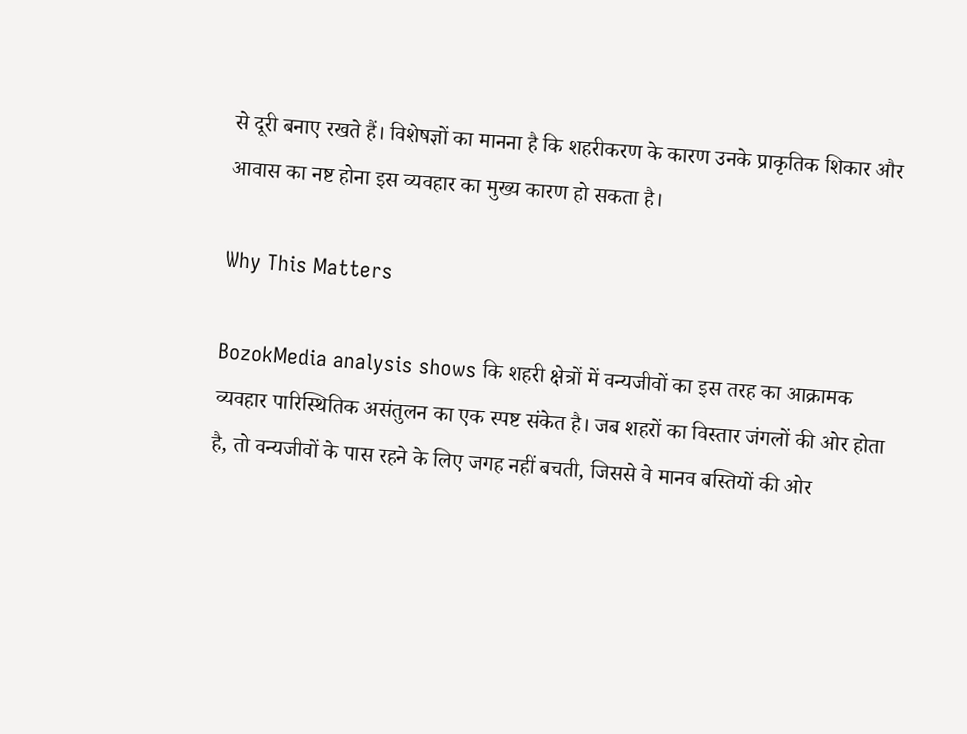से दूरी बनाए रखते हैं। विशेषज्ञों का मानना है कि शहरीकरण के कारण उनके प्राकृतिक शिकार और आवास का नष्ट होना इस व्यवहार का मुख्य कारण हो सकता है।

Why This Matters

BozokMedia analysis shows कि शहरी क्षेत्रों में वन्यजीवों का इस तरह का आक्रामक व्यवहार पारिस्थितिक असंतुलन का एक स्पष्ट संकेत है। जब शहरों का विस्तार जंगलों की ओर होता है, तो वन्यजीवों के पास रहने के लिए जगह नहीं बचती, जिससे वे मानव बस्तियों की ओर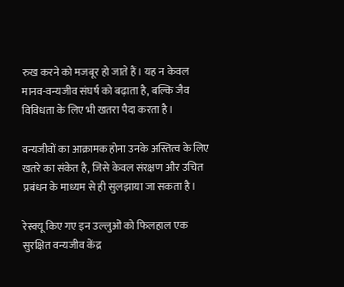रुख करने को मजबूर हो जाते हैं। यह न केवल मानव-वन्यजीव संघर्ष को बढ़ाता है, बल्कि जैव विविधता के लिए भी खतरा पैदा करता है।

वन्यजीवों का आक्रामक होना उनके अस्तित्व के लिए खतरे का संकेत है, जिसे केवल संरक्षण और उचित प्रबंधन के माध्यम से ही सुलझाया जा सकता है।

रेस्क्यू किए गए इन उल्लुओं को फिलहाल एक सुरक्षित वन्यजीव केंद्र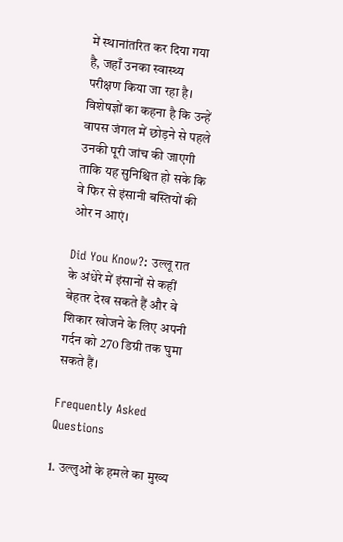में स्थानांतरित कर दिया गया है, जहाँ उनका स्वास्थ्य परीक्षण किया जा रहा है। विशेषज्ञों का कहना है कि उन्हें वापस जंगल में छोड़ने से पहले उनकी पूरी जांच की जाएगी ताकि यह सुनिश्चित हो सके कि वे फिर से इंसानी बस्तियों की ओर न आएं।

Did You Know?: उल्लू रात के अंधेरे में इंसानों से कहीं बेहतर देख सकते हैं और वे शिकार खोजने के लिए अपनी गर्दन को 270 डिग्री तक घुमा सकते हैं।

Frequently Asked Questions

1. उल्लुओं के हमले का मुख्य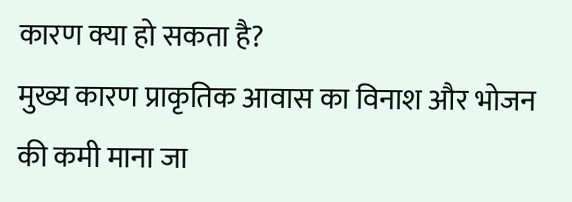कारण क्या हो सकता है?
मुख्य कारण प्राकृतिक आवास का विनाश और भोजन की कमी माना जा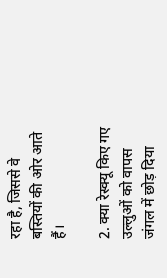रहा है, जिससे वे बस्तियों की ओर आते हैं।

2. क्या रेस्क्यू किए गए उल्लुओं को वापस जंगल में छोड़ दिया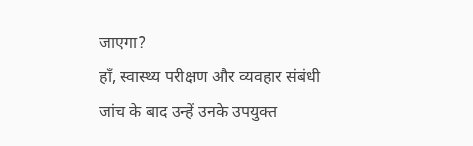जाएगा?
हाँ, स्वास्थ्य परीक्षण और व्यवहार संबंधी जांच के बाद उन्हें उनके उपयुक्त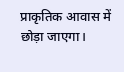प्राकृतिक आवास में छोड़ा जाएगा।